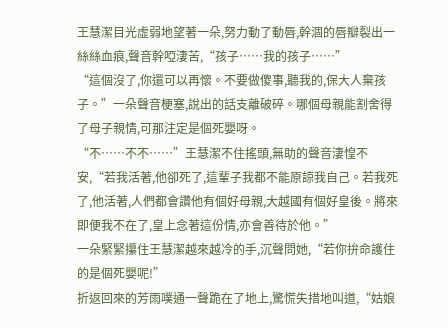王慧潔目光虛弱地望著一朵,努力動了動唇,幹涸的唇瓣裂出一絲絲血痕,聲音幹啞淒苦,“孩子……我的孩子……”
“這個沒了,你還可以再懷。不要做傻事,聽我的,保大人棄孩子。”一朵聲音梗塞,說出的話支離破碎。哪個母親能割舍得了母子親情,可那注定是個死嬰呀。
“不……不不……”王慧潔不住搖頭,無助的聲音淒惶不安,“若我活著,他卻死了,這輩子我都不能原諒我自己。若我死了,他活著,人們都會讚他有個好母親,大越國有個好皇後。將來即便我不在了,皇上念著這份情,亦會善待於他。”
一朵緊緊攥住王慧潔越來越冷的手,沉聲問她,“若你拚命護住的是個死嬰呢!”
折返回來的芳雨噗通一聲跪在了地上,驚慌失措地叫道,“姑娘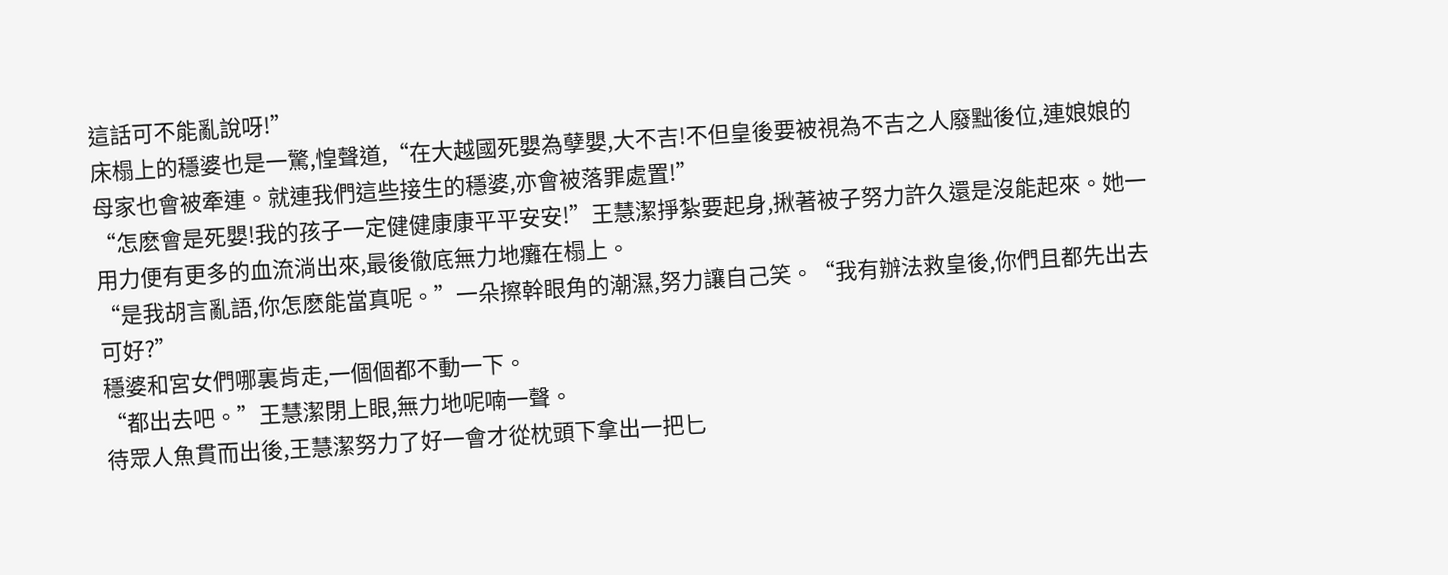這話可不能亂說呀!”
床榻上的穩婆也是一驚,惶聲道,“在大越國死嬰為孽嬰,大不吉!不但皇後要被視為不吉之人廢黜後位,連娘娘的母家也會被牽連。就連我們這些接生的穩婆,亦會被落罪處置!”
“怎麽會是死嬰!我的孩子一定健健康康平平安安!”王慧潔掙紮要起身,揪著被子努力許久還是沒能起來。她一用力便有更多的血流淌出來,最後徹底無力地癱在榻上。
“是我胡言亂語,你怎麽能當真呢。”一朵擦幹眼角的潮濕,努力讓自己笑。“我有辦法救皇後,你們且都先出去可好?”
穩婆和宮女們哪裏肯走,一個個都不動一下。
“都出去吧。”王慧潔閉上眼,無力地呢喃一聲。
待眾人魚貫而出後,王慧潔努力了好一會才從枕頭下拿出一把匕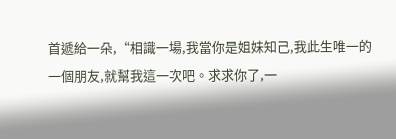首遞給一朵,“相識一場,我當你是姐妹知己,我此生唯一的一個朋友,就幫我這一次吧。求求你了,一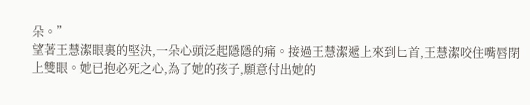朵。”
望著王慧潔眼裏的堅決,一朵心頭泛起隱隱的痛。接過王慧潔遞上來到匕首,王慧潔咬住嘴唇閉上雙眼。她已抱必死之心,為了她的孩子,願意付出她的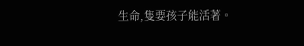生命,隻要孩子能活著。